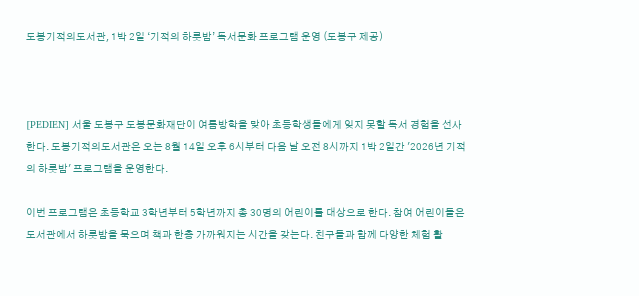도봉기적의도서관, 1박 2일 ‘기적의 하룻밤’ 독서문화 프로그램 운영 (도봉구 제공)



[PEDIEN] 서울 도봉구 도봉문화재단이 여름방학을 맞아 초등학생들에게 잊지 못할 독서 경험을 선사한다. 도봉기적의도서관은 오는 8월 14일 오후 6시부터 다음 날 오전 8시까지 1박 2일간 '2026년 기적의 하룻밤' 프로그램을 운영한다.

이번 프로그램은 초등학교 3학년부터 5학년까지 총 30명의 어린이를 대상으로 한다. 참여 어린이들은 도서관에서 하룻밤을 묵으며 책과 한층 가까워지는 시간을 갖는다. 친구들과 함께 다양한 체험 활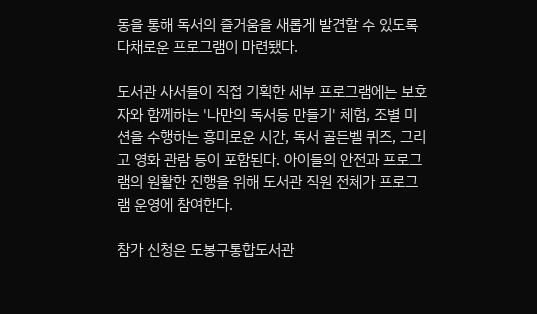동을 통해 독서의 즐거움을 새롭게 발견할 수 있도록 다채로운 프로그램이 마련됐다.

도서관 사서들이 직접 기획한 세부 프로그램에는 보호자와 함께하는 '나만의 독서등 만들기' 체험, 조별 미션을 수행하는 흥미로운 시간, 독서 골든벨 퀴즈, 그리고 영화 관람 등이 포함된다. 아이들의 안전과 프로그램의 원활한 진행을 위해 도서관 직원 전체가 프로그램 운영에 참여한다.

참가 신청은 도봉구통합도서관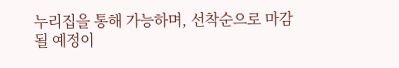누리집을 통해 가능하며, 선착순으로 마감될 예정이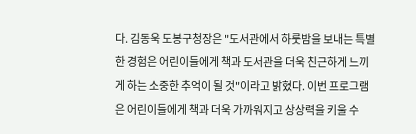다. 김동욱 도봉구청장은 "도서관에서 하룻밤을 보내는 특별한 경험은 어린이들에게 책과 도서관을 더욱 친근하게 느끼게 하는 소중한 추억이 될 것"이라고 밝혔다. 이번 프로그램은 어린이들에게 책과 더욱 가까워지고 상상력을 키울 수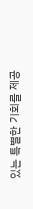있는 특별한 기회를 제공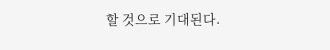할 것으로 기대된다.